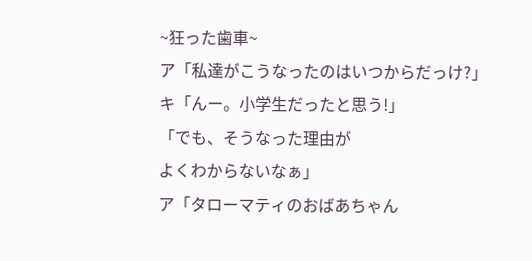~狂った歯車~
ア「私達がこうなったのはいつからだっけ?」
キ「んー。小学生だったと思う!」
「でも、そうなった理由が
よくわからないなぁ」
ア「タローマティのおばあちゃん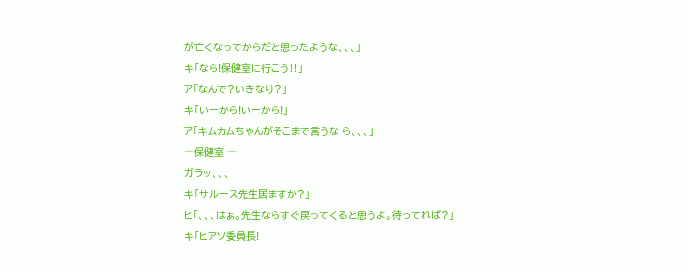が亡くなってからだと思ったような、、、」
キ「なら!保健室に行こう‼」
ア「なんで?いきなり?」
キ「いーから!いーから!」
ア「キムカムちゃんがそこまで言うな ら、、、」
―保健室 ―
ガラッ、、、
キ「サルース先生居ますか?」
ヒ「、、、はぁ。先生ならすぐ戻ってくると思うよ。待ってれば?」
キ「ヒアソ委員長!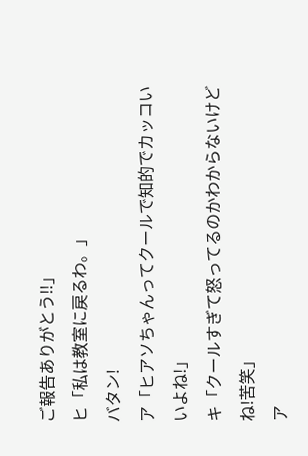ご報告ありがとう‼」
ヒ「私は教室に戻るわ。」
バタン!
ア「ヒアソちゃんってクールで知的でカッコいいよね!」
キ「クールすぎて怒ってるのかわからないけどね!苦笑」
ア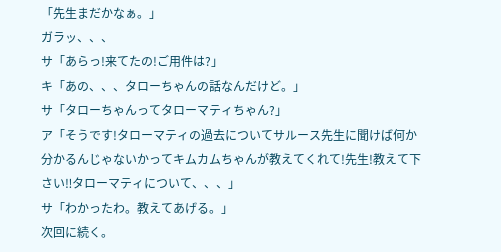「先生まだかなぁ。」
ガラッ、、、
サ「あらっ!来てたの!ご用件は?」
キ「あの、、、タローちゃんの話なんだけど。」
サ「タローちゃんってタローマティちゃん?」
ア「そうです!タローマティの過去についてサルース先生に聞けば何か分かるんじゃないかってキムカムちゃんが教えてくれて!先生!教えて下さい‼タローマティについて、、、」
サ「わかったわ。教えてあげる。」
次回に続く。